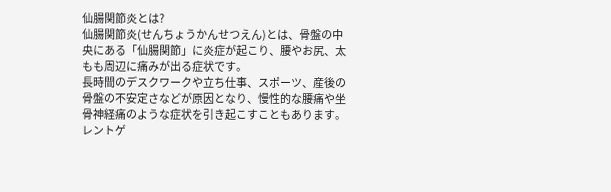仙腸関節炎とは?
仙腸関節炎(せんちょうかんせつえん)とは、骨盤の中央にある「仙腸関節」に炎症が起こり、腰やお尻、太もも周辺に痛みが出る症状です。
長時間のデスクワークや立ち仕事、スポーツ、産後の骨盤の不安定さなどが原因となり、慢性的な腰痛や坐骨神経痛のような症状を引き起こすこともあります。
レントゲ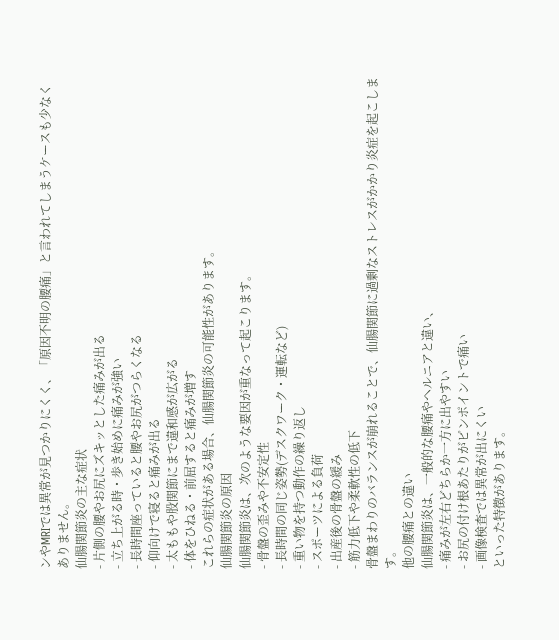ンやMRIでは異常が見つかりにくく、「原因不明の腰痛」と言われてしまうケースも少なくありません。
仙腸関節炎の主な症状
- 片側の腰やお尻にズキッとした痛みが出る
- 立ち上がる時・歩き始めに痛みが強い
- 長時間座っていると腰やお尻がつらくなる
- 仰向けで寝ると痛みが出る
- 太ももや股関節にまで違和感が広がる
- 体をひねる・前屈すると痛みが増す
これらの症状がある場合、仙腸関節炎の可能性があります。
仙腸関節炎の原因
仙腸関節炎は、次のような要因が重なって起こります。
- 骨盤の歪みや不安定性
- 長時間の同じ姿勢(デスクワーク・運転など)
- 重い物を持つ動作の繰り返し
- スポーツによる負荷
- 出産後の骨盤の緩み
- 筋力低下や柔軟性の低下
骨盤まわりのバランスが崩れることで、仙腸関節に過剰なストレスがかかり炎症を起こします。
他の腰痛との違い
仙腸関節炎は、一般的な腰痛やヘルニアと違い、
- 痛みが左右どちらか一方に出やすい
- お尻の付け根あたりがピンポイントで痛い
- 画像検査では異常が出にくい
といった特徴があります。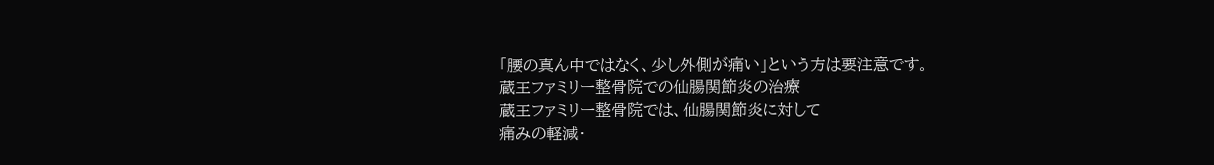「腰の真ん中ではなく、少し外側が痛い」という方は要注意です。
蔵王ファミリー整骨院での仙腸関節炎の治療
蔵王ファミリー整骨院では、仙腸関節炎に対して
痛みの軽減・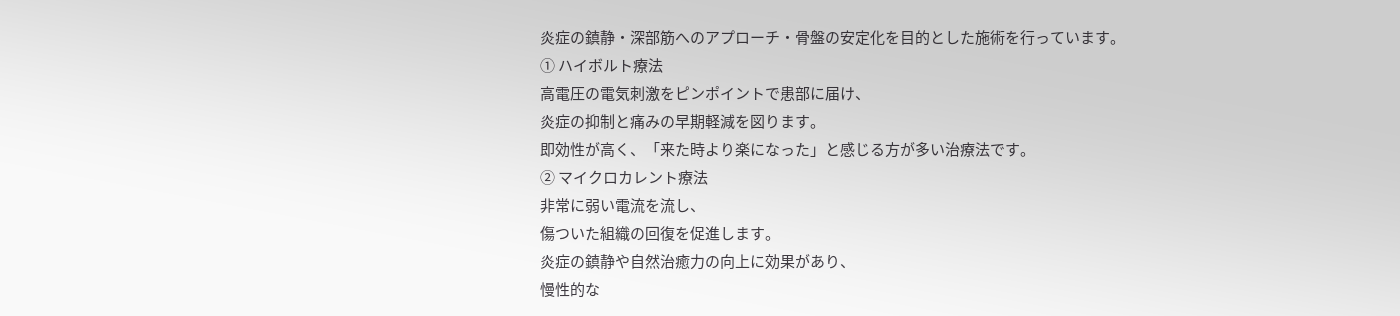炎症の鎮静・深部筋へのアプローチ・骨盤の安定化を目的とした施術を行っています。
① ハイボルト療法
高電圧の電気刺激をピンポイントで患部に届け、
炎症の抑制と痛みの早期軽減を図ります。
即効性が高く、「来た時より楽になった」と感じる方が多い治療法です。
② マイクロカレント療法
非常に弱い電流を流し、
傷ついた組織の回復を促進します。
炎症の鎮静や自然治癒力の向上に効果があり、
慢性的な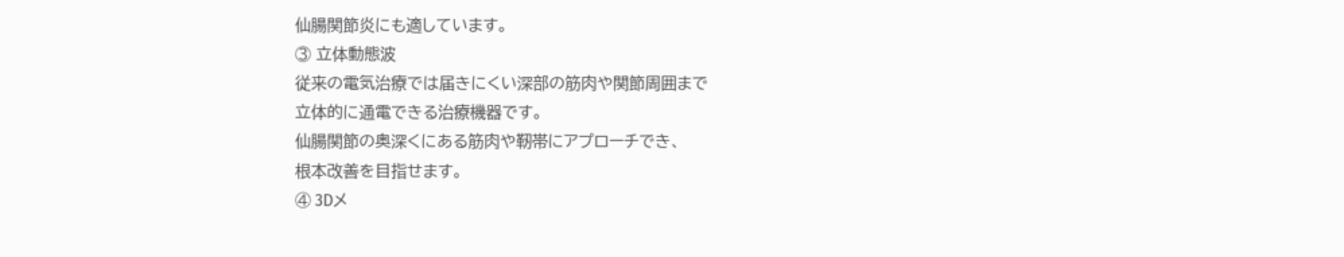仙腸関節炎にも適しています。
③ 立体動態波
従来の電気治療では届きにくい深部の筋肉や関節周囲まで
立体的に通電できる治療機器です。
仙腸関節の奥深くにある筋肉や靭帯にアプローチでき、
根本改善を目指せます。
④ 3Dメ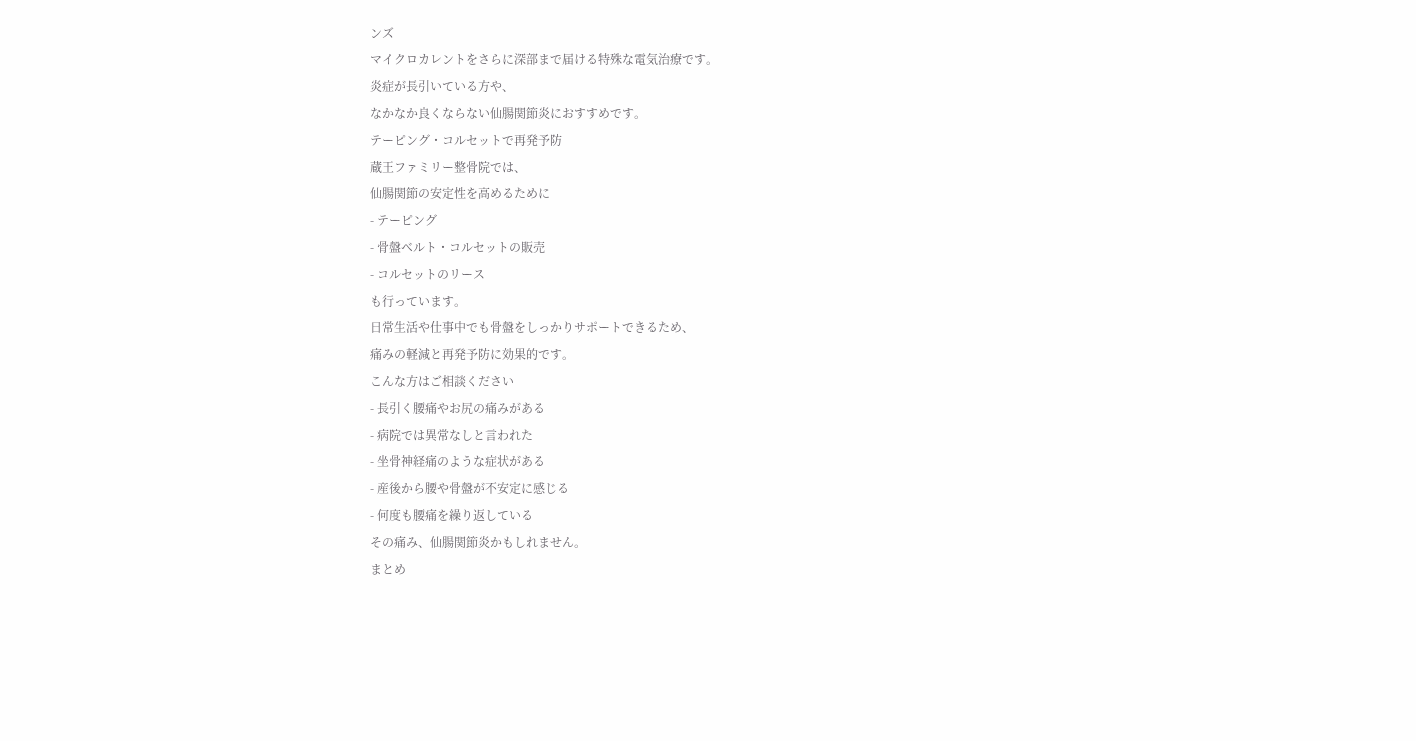ンズ
マイクロカレントをさらに深部まで届ける特殊な電気治療です。
炎症が長引いている方や、
なかなか良くならない仙腸関節炎におすすめです。
テーピング・コルセットで再発予防
蔵王ファミリー整骨院では、
仙腸関節の安定性を高めるために
- テーピング
- 骨盤ベルト・コルセットの販売
- コルセットのリース
も行っています。
日常生活や仕事中でも骨盤をしっかりサポートできるため、
痛みの軽減と再発予防に効果的です。
こんな方はご相談ください
- 長引く腰痛やお尻の痛みがある
- 病院では異常なしと言われた
- 坐骨神経痛のような症状がある
- 産後から腰や骨盤が不安定に感じる
- 何度も腰痛を繰り返している
その痛み、仙腸関節炎かもしれません。
まとめ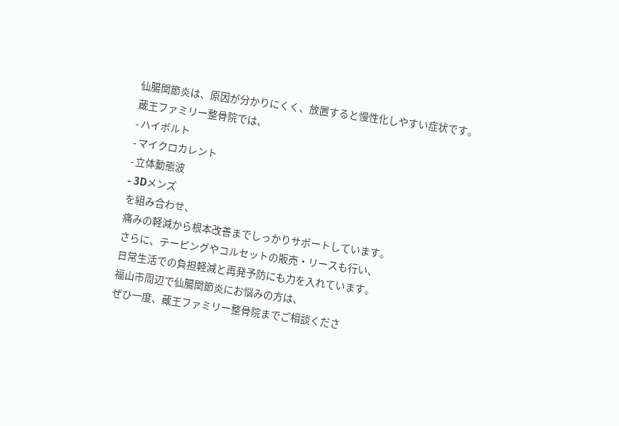仙腸関節炎は、原因が分かりにくく、放置すると慢性化しやすい症状です。
蔵王ファミリー整骨院では、
- ハイボルト
- マイクロカレント
- 立体動態波
- 3Dメンズ
を組み合わせ、
痛みの軽減から根本改善までしっかりサポートしています。
さらに、テーピングやコルセットの販売・リースも行い、
日常生活での負担軽減と再発予防にも力を入れています。
福山市周辺で仙腸関節炎にお悩みの方は、
ぜひ一度、蔵王ファミリー整骨院までご相談くださ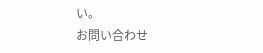い。
お問い合わせ